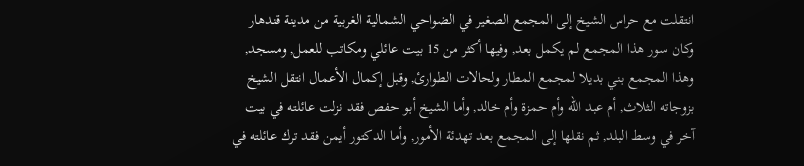انتقلت مع حراس الشيخ إلى المجمع الصغير في الضواحي الشمالية الغربية من مدينة قندهار وكان سور هذا المجمع لم يكمل بعد, وفيها أكثر من 15 بيت عائلي ومكاتب للعمل, ومسجد, وهذا المجمع بني بديلا لمجمع المطار ولحالات الطوارئ, وقبل إكمال الأعمال انتقل الشيخ بزوجاته الثلاث, أم عبد الله وأم حمزة وأم خالد, وأما الشيخ أبو حفص فقد نزلت عائلته في بيت آخر في وسط البلد, ثم نقلها إلى المجمع بعد تهدئة الأمور, وأما الدكتور أيمن فقد ترك عائلته في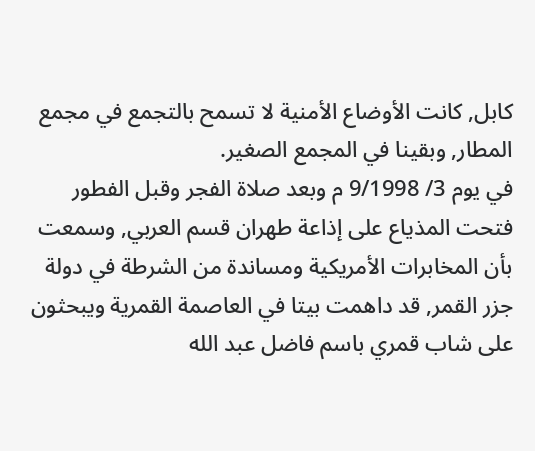كابل, كانت الأوضاع الأمنية لا تسمح بالتجمع في مجمع المطار, وبقينا في المجمع الصغير.
في يوم 3/ 9/1998 م وبعد صلاة الفجر وقبل الفطور فتحت المذياع على إذاعة طهران قسم العربي, وسمعت بأن المخابرات الأمريكية ومساندة من الشرطة في دولة جزر القمر, قد داهمت بيتا في العاصمة القمرية ويبحثون على شاب قمري باسم فاضل عبد الله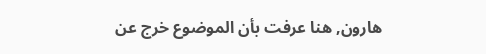هارون, هنا عرفت بأن الموضوع خرج عن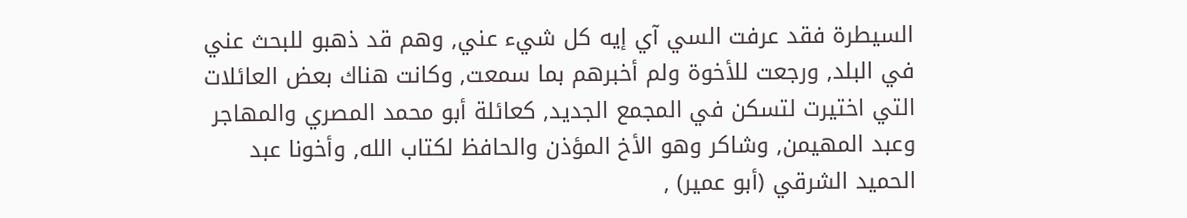السيطرة فقد عرفت السي آي إيه كل شيء عني, وهم قد ذهبو للبحث عني في البلد, ورجعت للأخوة ولم أخبرهم بما سمعت, وكانت هناك بعض العائلات التي اختيرت لتسكن في المجمع الجديد, كعائلة أبو محمد المصري والمهاجر وعبد المهيمن, وشاكر وهو الأخ المؤذن والحافظ لكتاب الله, وأخونا عبد الحميد الشرقي (أبو عمير) ,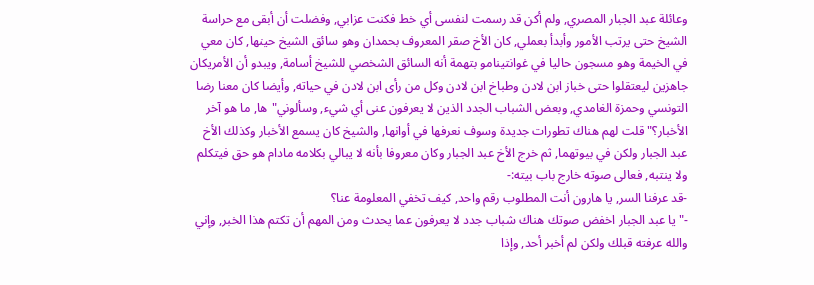وعائلة عبد الجبار المصري, ولم أكن قد رسمت لنفسى أي خط فكنت عزابي, وفضلت أن أبقى مع حراسة الشيخ حتى يرتب الأمور وأبدأ بعملي, كان الأخ صقر المعروف بحمدان وهو سائق الشيخ حينها, كان معي في الخيمة وهو مسجون حاليا في غوانتينامو بتهمة أنه السائق الشخصي للشيخ أسامة, ويبدو أن الأمريكان جاهزين ليعتقلوا حتى خباز ابن لادن وطباخ ابن لادن وكل من رأى ابن لادن في حياته, وأيضا كان معنا رضا التونسي وحمزة الغامدي, وبعض الشباب الجدد الذين لا يعرفون عنى أي شيء, وسألوني"ها, ما هو آخر الأخبار؟"قلت لهم هناك تطورات جديدة وسوف نعرفها في أوانها, والشيخ كان يسمع الأخبار وكذلك الأخ عبد الجبار ولكن في بيوتهما, ثم خرج الأخ عبد الجبار وكان معروفا بأنه لا يبالي بكلامه مادام هو حق فيتكلم ولا ينتبه, فعالى صوته خارج باب بيته:-
-قد عرفنا السر, يا هارون أنت المطلوب رقم واحد, كيف تخفي المعلومة عنا؟
-"يا عبد الجبار اخفض صوتك هناك شباب جدد لا يعرفون عما يحدث ومن المهم أن تكتم هذا الخبر, وإني والله عرفته قبلك ولكن لم أخبر أحد, وإذا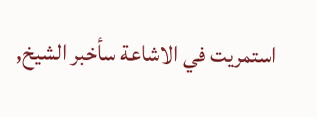استمريت في الاشاعة سأخبر الشيخ,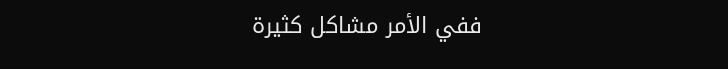ففي الأمر مشاكل كثيرة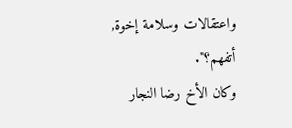واعتقالات وسلامة إخوة, أتفهم؟".
وكان الأخ رضا النجار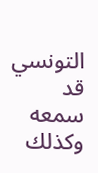التونسي قد سمعه وكذلك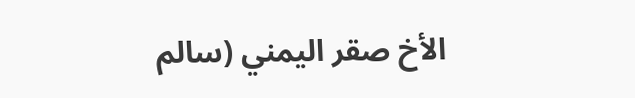الأخ صقر اليمني (سالم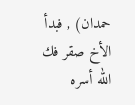حمدان) , فبدأ الأخ صقر فك الله أسره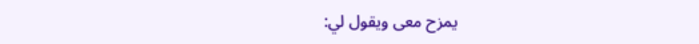يمزح معى ويقول لي: